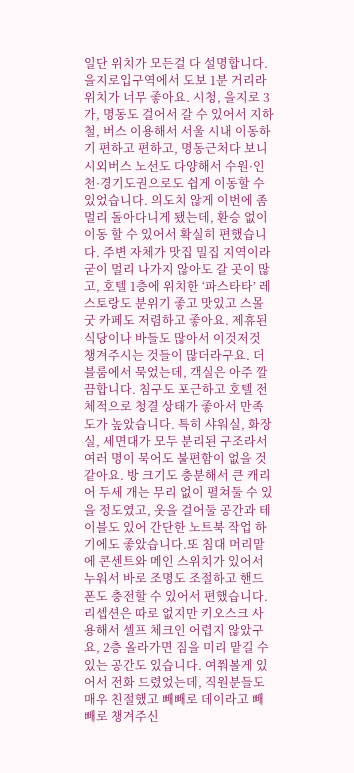일단 위치가 모든걸 다 설명합니다. 을지로입구역에서 도보 1분 거리라 위치가 너무 좋아요. 시청, 을지로 3가, 명동도 걸어서 갈 수 있어서 지하철, 버스 이용해서 서울 시내 이동하기 편하고 편하고, 명동근처다 보니 시외버스 노선도 다양해서 수원·인천·경기도권으로도 쉽게 이동할 수 있었습니다. 의도치 않게 이번에 좀 멀리 돌아다니게 됐는데, 환승 없이 이동 할 수 있어서 확실히 편했습니다. 주변 자체가 맛집 밀집 지역이라 굳이 멀리 나가지 않아도 갈 곳이 많고, 호텔 1층에 위치한 ‘파스타타’ 레스토랑도 분위기 좋고 맛있고 스몰굿 카페도 저렴하고 좋아요. 제휴된 식당이나 바들도 많아서 이것저것 챙겨주시는 것들이 많더라구요. 더블룸에서 묵었는데, 객실은 아주 깔끔합니다. 침구도 포근하고 호텔 전체적으로 청결 상태가 좋아서 만족도가 높았습니다. 특히 샤워실, 화장실, 세면대가 모두 분리된 구조라서 여러 명이 묵어도 불편함이 없을 것 같아요. 방 크기도 충분해서 큰 캐리어 두세 개는 무리 없이 펼쳐둘 수 있을 정도였고, 옷을 걸어둘 공간과 테이블도 있어 간단한 노트북 작업 하기에도 좋았습니다.또 침대 머리맡에 콘센트와 메인 스위치가 있어서 누워서 바로 조명도 조절하고 핸드폰도 충전할 수 있어서 편했습니다. 리셉션은 따로 없지만 키오스크 사용해서 셀프 체크인 어렵지 않았구요, 2층 올라가면 짐을 미리 맡길 수 있는 공간도 있습니다. 여쭤볼게 있어서 전화 드렸었는데, 직원분들도 매우 친절했고 빼빼로 데이라고 빼빼로 챙겨주신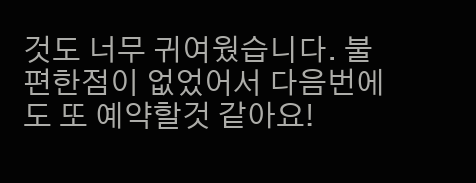것도 너무 귀여웠습니다. 불편한점이 없었어서 다음번에도 또 예약할것 같아요!